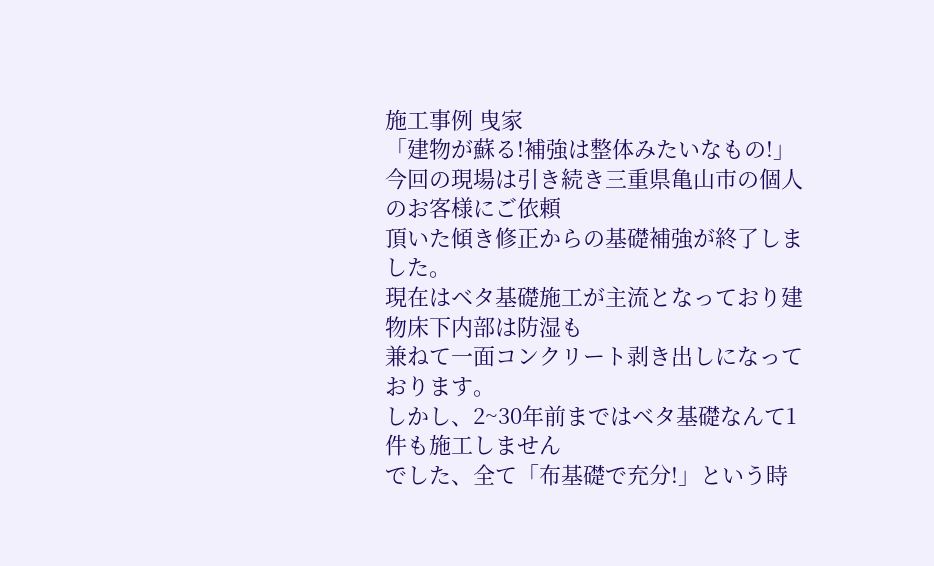施工事例 曳家
「建物が蘇る!補強は整体みたいなもの!」
今回の現場は引き続き三重県亀山市の個人のお客様にご依頼
頂いた傾き修正からの基礎補強が終了しました。
現在はベタ基礎施工が主流となっており建物床下内部は防湿も
兼ねて一面コンクリート剥き出しになっております。
しかし、2~30年前まではベタ基礎なんて1件も施工しません
でした、全て「布基礎で充分!」という時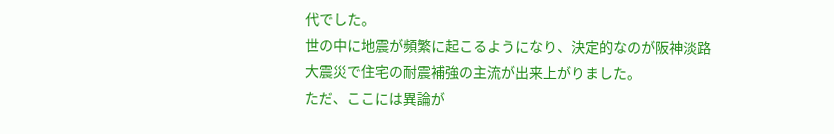代でした。
世の中に地震が頻繁に起こるようになり、決定的なのが阪神淡路
大震災で住宅の耐震補強の主流が出来上がりました。
ただ、ここには異論が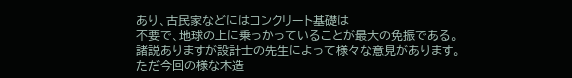あり、古民家などにはコンクリート基礎は
不要で、地球の上に乗っかっていることが最大の免振である。
諸説ありますが設計士の先生によって様々な意見があります。
ただ今回の様な木造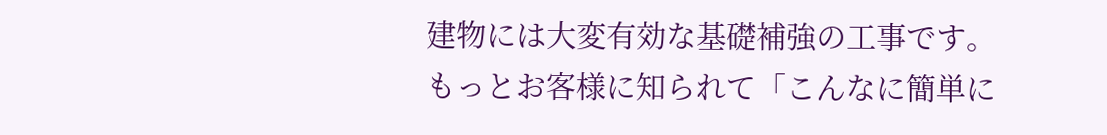建物には大変有効な基礎補強の工事です。
もっとお客様に知られて「こんなに簡単に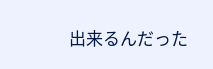出来るんだった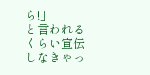ら!」
と言われるくらい宣伝しなきゃっ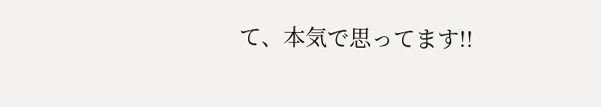て、本気で思ってます!!